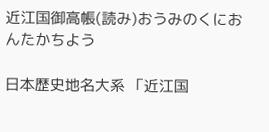近江国御高帳(読み)おうみのくにおんたかちよう

日本歴史地名大系 「近江国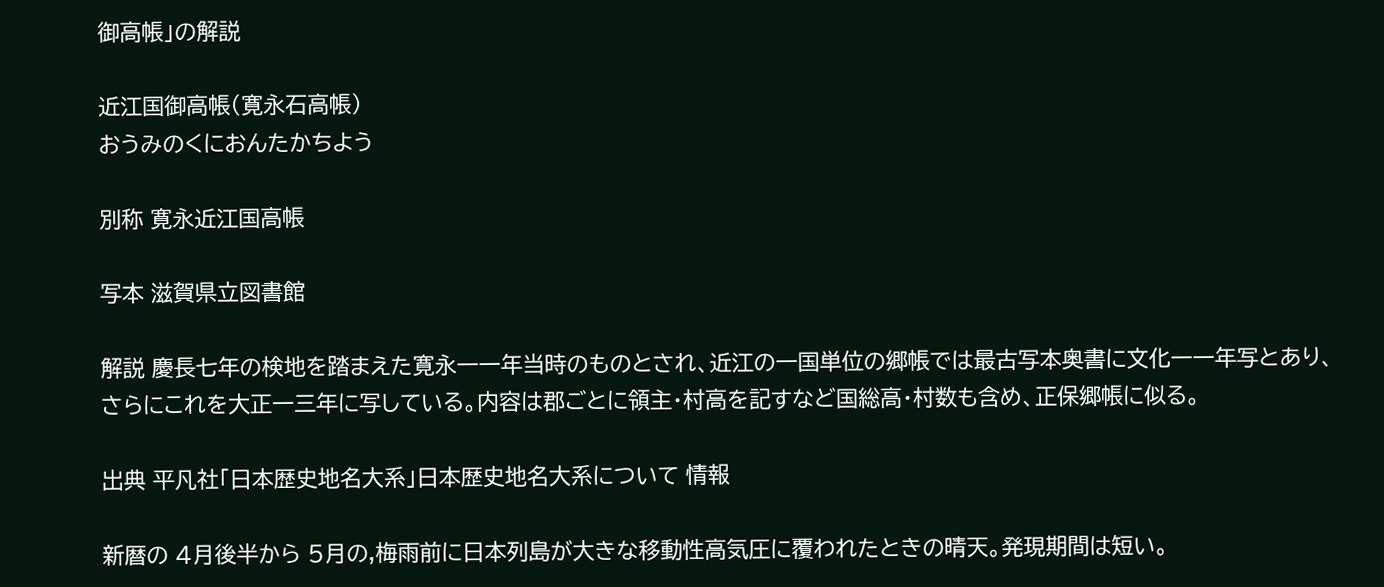御高帳」の解説

近江国御高帳(寛永石高帳)
おうみのくにおんたかちよう

別称 寛永近江国高帳

写本 滋賀県立図書館

解説 慶長七年の検地を踏まえた寛永一一年当時のものとされ、近江の一国単位の郷帳では最古写本奥書に文化一一年写とあり、さらにこれを大正一三年に写している。内容は郡ごとに領主・村高を記すなど国総高・村数も含め、正保郷帳に似る。

出典 平凡社「日本歴史地名大系」日本歴史地名大系について 情報

新暦の 4月後半から 5月の,梅雨前に日本列島が大きな移動性高気圧に覆われたときの晴天。発現期間は短い。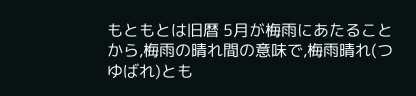もともとは旧暦 5月が梅雨にあたることから,梅雨の晴れ間の意味で,梅雨晴れ(つゆばれ)とも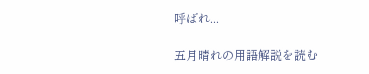呼ばれ...

五月晴れの用語解説を読む